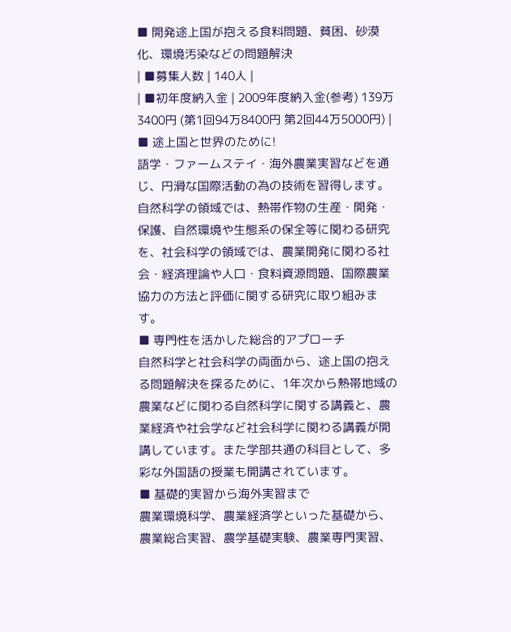■ 開発途上国が抱える食料問題、貧困、砂漠化、環境汚染などの問題解決
| ■募集人数 | 140人 |
| ■初年度納入金 | 2009年度納入金(参考) 139万3400円 (第1回94万8400円 第2回44万5000円) |
■ 途上国と世界のために!
語学・ファームステイ・海外農業実習などを通じ、円滑な国際活動の為の技術を習得します。自然科学の領域では、熱帯作物の生産・開発・保護、自然環境や生態系の保全等に関わる研究を、社会科学の領域では、農業開発に関わる社会・経済理論や人口・食料資源問題、国際農業協力の方法と評価に関する研究に取り組みます。
■ 専門性を活かした総合的アプローチ
自然科学と社会科学の両面から、途上国の抱える問題解決を探るために、1年次から熱帯地域の農業などに関わる自然科学に関する講義と、農業経済や社会学など社会科学に関わる講義が開講しています。また学部共通の科目として、多彩な外国語の授業も開講されています。
■ 基礎的実習から海外実習まで
農業環境科学、農業経済学といった基礎から、農業総合実習、農学基礎実験、農業専門実習、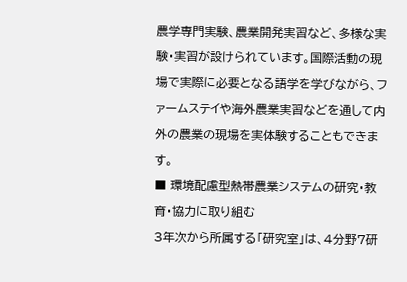農学専門実験、農業開発実習など、多様な実験・実習が設けられています。国際活動の現場で実際に必要となる語学を学びながら、ファームステイや海外農業実習などを通して内外の農業の現場を実体験することもできます。
■ 環境配慮型熱帯農業システムの研究・教育・協力に取り組む
3年次から所属する「研究室」は、4分野7研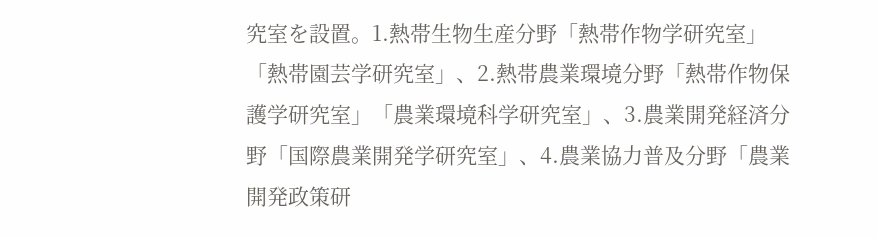究室を設置。1.熱帯生物生産分野「熱帯作物学研究室」「熱帯園芸学研究室」、2.熱帯農業環境分野「熱帯作物保護学研究室」「農業環境科学研究室」、3.農業開発経済分野「国際農業開発学研究室」、4.農業協力普及分野「農業開発政策研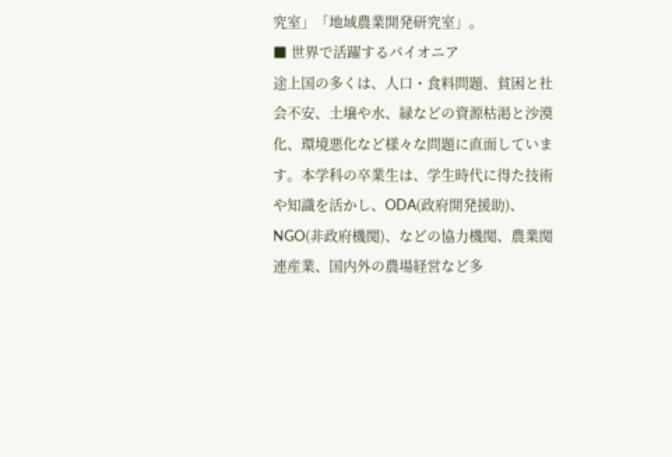究室」「地域農業開発研究室」。
■ 世界で活躍するパイオニア
途上国の多くは、人口・食料問題、貧困と社会不安、土壌や水、緑などの資源枯渇と沙漠化、環境悪化など様々な問題に直面しています。本学科の卒業生は、学生時代に得た技術や知識を活かし、ODA(政府開発援助)、NGO(非政府機関)、などの協力機関、農業関連産業、国内外の農場経営など多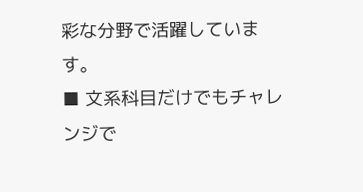彩な分野で活躍しています。
■ 文系科目だけでもチャレンジで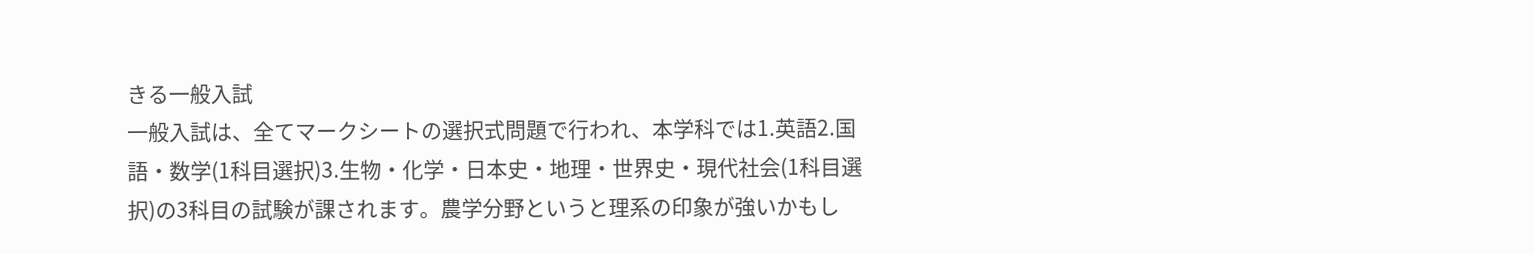きる一般入試
一般入試は、全てマークシートの選択式問題で行われ、本学科では1.英語2.国語・数学(1科目選択)3.生物・化学・日本史・地理・世界史・現代社会(1科目選択)の3科目の試験が課されます。農学分野というと理系の印象が強いかもし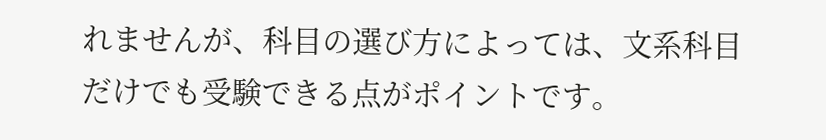れませんが、科目の選び方によっては、文系科目だけでも受験できる点がポイントです。